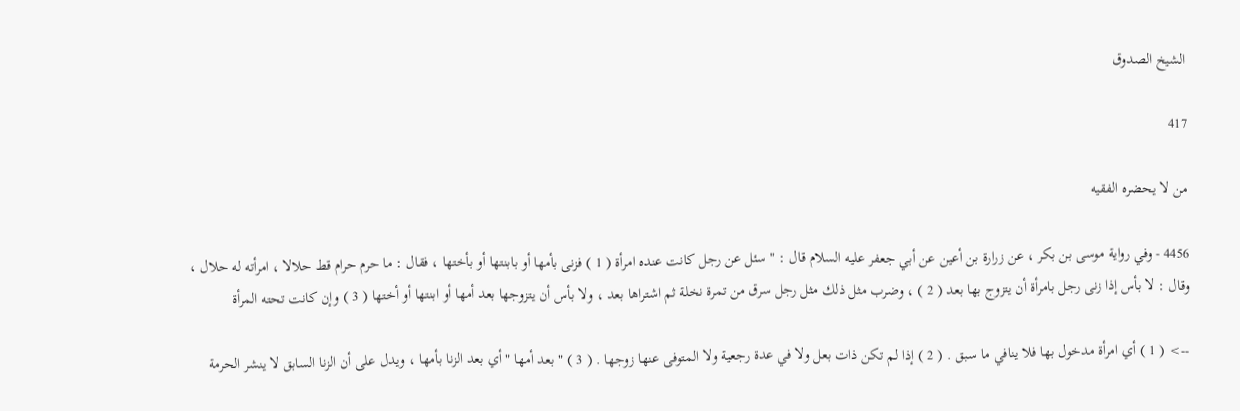الشيخ الصدوق

417

من لا يحضره الفقيه

4456 - وفي رواية موسى بن بكر ، عن زرارة بن أعين عن أبي جعفر عليه السلام قال : " سئل عن رجل كانت عنده امرأة ( 1 ) فزنى بأمها أو بابنتها أو بأختها ، فقال : ما حرم حرام قط حلالا ، امرأته له حلال ، وقال : لا بأس إذا زنى رجل بامرأة أن يتزوج بها بعد ( 2 ) ، وضرب مثل ذلك مثل رجل سرق من تمرة نخلة ثم اشتراها بعد ، ولا بأس أن يتزوجها بعد أمها أو ابنتها أو أختها ( 3 ) وإن كانت تحته المرأة

--> ( 1 ) أي امرأة مدخول بها فلا ينافي ما سبق . ( 2 ) إذا لم تكن ذات بعل ولا في عدة رجعية ولا المتوفى عنها زوجها . ( 3 ) " بعد أمها " أي بعد الزنا بأمها ، ويدل على أن الزنا السابق لا ينشر الحرمة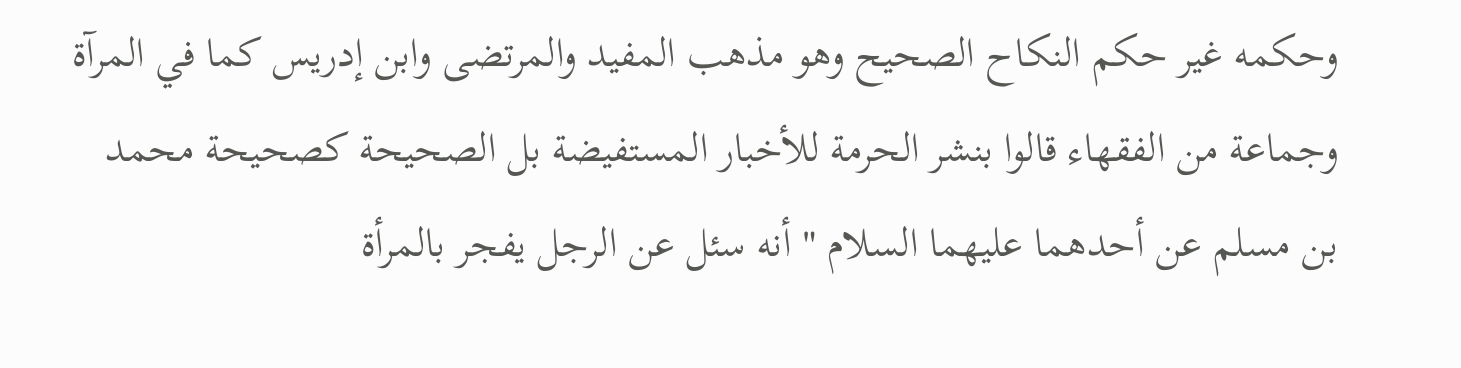وحكمه غير حكم النكاح الصحيح وهو مذهب المفيد والمرتضى وابن إدريس كما في المرآة وجماعة من الفقهاء قالوا بنشر الحرمة للأخبار المستفيضة بل الصحيحة كصحيحة محمد بن مسلم عن أحدهما عليهما السلام " أنه سئل عن الرجل يفجر بالمرأة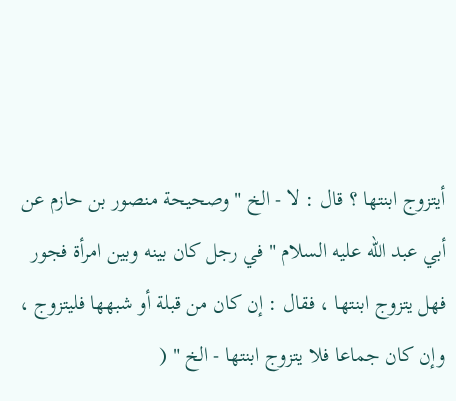أيتزوج ابنتها ؟ قال : لا - الخ " وصحيحة منصور بن حازم عن أبي عبد الله عليه السلام " في رجل كان بينه وبين امرأة فجور فهل يتزوج ابنتها ، فقال : إن كان من قبلة أو شبهها فليتزوج ، وإن كان جماعا فلا يتزوج ابنتها - الخ " (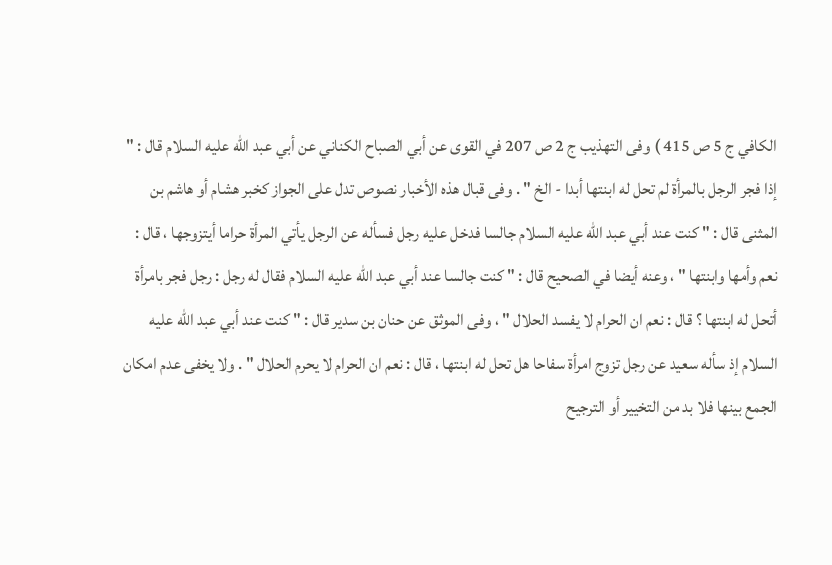الكافي ج 5 ص 415 ) وفى التهذيب ج 2 ص 207 في القوى عن أبي الصباح الكناني عن أبي عبد الله عليه السلام قال : " إذا فجر الرجل بالمرأة لم تحل له ابنتها أبدا - الخ " . وفى قبال هذه الأخبار نصوص تدل على الجواز كخبر هشام أو هاشم بن المثنى قال : " كنت عند أبي عبد الله عليه السلام جالسا فدخل عليه رجل فسأله عن الرجل يأتي المرأة حراما أيتزوجها ، قال : نعم وأمها وابنتها " ، وعنه أيضا في الصحيح قال : " كنت جالسا عند أبي عبد الله عليه السلام فقال له رجل : رجل فجر بامرأة أتحل له ابنتها ؟ قال : نعم ان الحرام لا يفسد الحلال " ، وفى الموثق عن حنان بن سدير قال : " كنت عند أبي عبد الله عليه السلام إذ سأله سعيد عن رجل تزوج امرأة سفاحا هل تحل له ابنتها ، قال : نعم ان الحرام لا يحرم الحلال " . ولا يخفى عدم امكان الجمع بينها فلا بد من التخيير أو الترجيح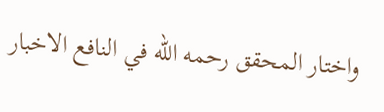واختار المحقق رحمه الله في النافع الاخبار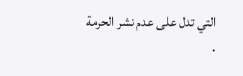التي تدل على عدم نشر الحرمة .